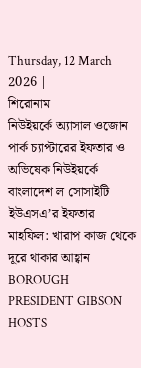Thursday, 12 March 2026 |
শিরোনাম
নিউইয়র্কে অ্যাসাল ওজোন পার্ক চ্যাপ্টারের ইফতার ও অভিষেক নিউইয়র্কে বাংলাদেশ ল সোসাইটি ইউএসএ’র ইফতার মাহফিল: খারাপ কাজ থেকে দূরে থাকার আহ্বান BOROUGH PRESIDENT GIBSON HOSTS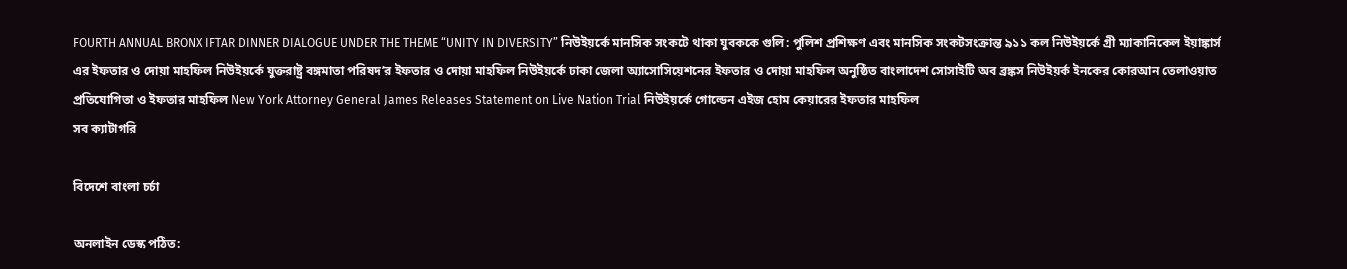FOURTH ANNUAL BRONX IFTAR DINNER DIALOGUE UNDER THE THEME “UNITY IN DIVERSITY” নিউইয়র্কে মানসিক সংকটে থাকা যুবককে গুলি: পুলিশ প্রশিক্ষণ এবং মানসিক সংকটসংক্রান্ত ৯১১ কল নিউইয়র্কে গ্রী ম্যাকানিকেল ইয়াঙ্কার্স এর ইফতার ও দোয়া মাহফিল নিউইয়র্কে যুক্তরাষ্ট্র বঙ্গমাতা পরিষদ’র ইফতার ও দোয়া মাহফিল নিউইয়র্কে ঢাকা জেলা অ্যাসোসিয়েশনের ইফতার ও দোয়া মাহফিল অনুষ্ঠিত বাংলাদেশ সোসাইটি অব ব্রঙ্কস নিউইয়র্ক ইনকের কোরআন তেলাওয়াত প্রতিযোগিতা ও ইফতার মাহফিল New York Attorney General James Releases Statement on Live Nation Trial নিউইয়র্কে গোল্ডেন এইজ হোম কেয়ারের ইফতার মাহফিল
সব ক্যাটাগরি

বিদেশে বাংলা চর্চা

অনলাইন ডেস্ক পঠিত: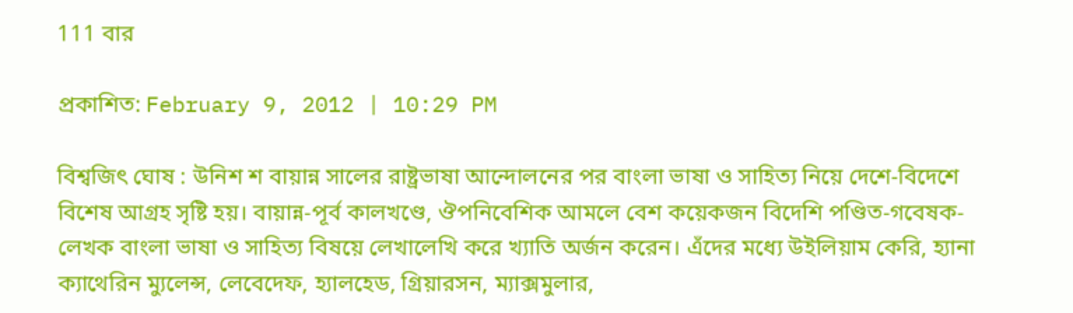111 বার

প্রকাশিত: February 9, 2012 | 10:29 PM

বিশ্বজিৎ ঘোষ : উনিশ শ বায়ান্ন সালের রাষ্ট্রভাষা আন্দোলনের পর বাংলা ভাষা ও সাহিত্য নিয়ে দেশে-বিদেশে বিশেষ আগ্রহ সৃষ্টি হয়। বায়ান্ন-পূর্ব কালখণ্ডে, ঔপনিবেশিক আমলে বেশ কয়েকজন বিদেশি পণ্ডিত-গবেষক-লেখক বাংলা ভাষা ও সাহিত্য বিষয়ে লেখালেখি করে খ্যাতি অর্জন করেন। এঁদের মধ্যে উইলিয়াম কেরি, হ্যানা ক্যাথেরিন ম্যুলেন্স, লেবেদেফ, হ্যালহেড, গ্রিয়ারসন, ম্যাক্সমুলার,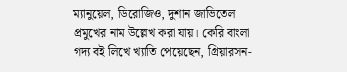ম্যানুয়েল, ডিরোজিও, দুশান জাভিতেল প্রমুখের নাম উল্লেখ করা যায়। কেরি বাংলা গদ্য বই লিখে খ্যাতি পেয়েছেন, গ্রিয়ারসন-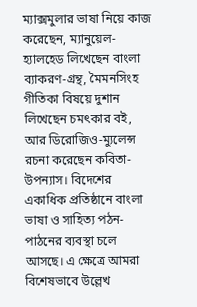ম্যাক্সমুলার ভাষা নিয়ে কাজ করেছেন, ম্যানুয়েল-হ্যালহেড লিখেছেন বাংলা ব্যাকরণ-গ্রন্থ, মৈমনসিংহ গীতিকা বিষয়ে দুশান লিখেছেন চমৎকার বই, আর ডিরোজিও-ম্যুলেন্স রচনা করেছেন কবিতা-উপন্যাস। বিদেশের একাধিক প্রতিষ্ঠানে বাংলা ভাষা ও সাহিত্য পঠন-পাঠনের ব্যবস্থা চলে আসছে। এ ক্ষেত্রে আমরা বিশেষভাবে উল্লেখ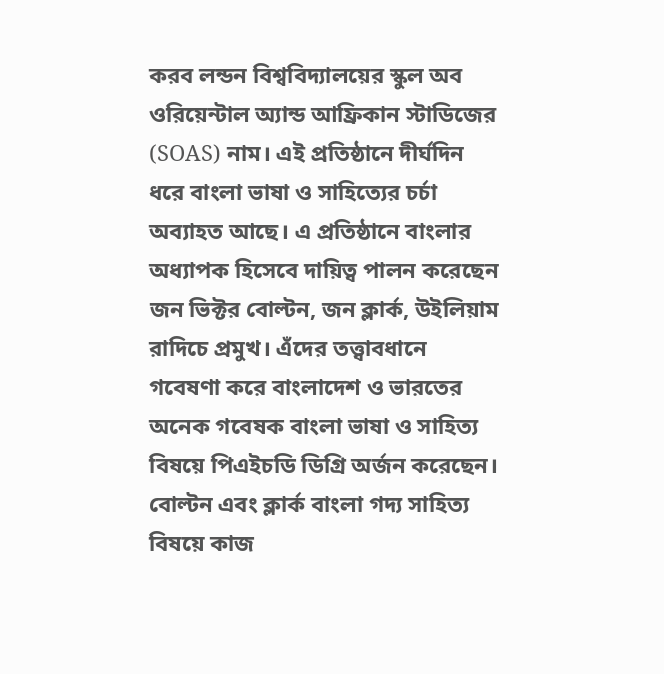করব লন্ডন বিশ্ববিদ্যালয়ের স্কুল অব ওরিয়েন্টাল অ্যান্ড আফ্রিকান স্টাডিজের (SOAS) নাম। এই প্রতিষ্ঠানে দীর্ঘদিন ধরে বাংলা ভাষা ও সাহিত্যের চর্চা অব্যাহত আছে। এ প্রতিষ্ঠানে বাংলার অধ্যাপক হিসেবে দায়িত্ব পালন করেছেন জন ভিক্টর বোল্টন, জন ক্লার্ক, উইলিয়াম রাদিচে প্রমুখ। এঁদের তত্ত্বাবধানে গবেষণা করে বাংলাদেশ ও ভারতের অনেক গবেষক বাংলা ভাষা ও সাহিত্য বিষয়ে পিএইচডি ডিগ্রি অর্জন করেছেন। বোল্টন এবং ক্লার্ক বাংলা গদ্য সাহিত্য বিষয়ে কাজ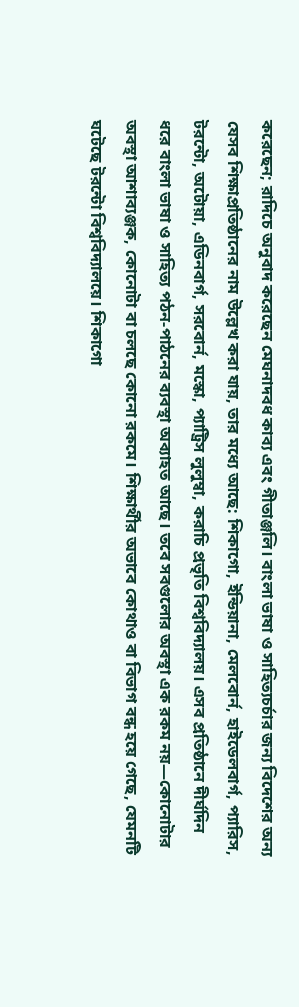করেছেন; রাদিচে অনুবাদ করেছেন মেঘনাদবধ কাব্য এবং গীতাঞ্জলি। বাংলা ভাষা ও সাহিত্যচর্চার জন্য বিদেশের অন্য যেসব শিক্ষাপ্রতিষ্ঠানের নাম উল্লেখ করা যায়, তার মধ্যে আছে: শিকাগো, ইন্ডিয়ানা, মেলবোর্ন, হাইডেলবার্গ, প্যারিস, টরন্টো, অটোয়া, এডিনবার্গ, সরবোর্ন, মস্কো, প্যাট্রিস লুলুম্বা, করাচি প্রভৃতি বিশ্ববিদ্যালয়। এসব প্রতিষ্ঠানে দীর্ঘদিন ধরে বাংলা ভাষা ও সাহিত্য পঠন-পাঠনের ব্যবস্থা অব্যাহত আছে। তবে সবগুলোর অবস্থা এক রকম নয়—কোনোটার অবস্থা আশাব্যঞ্জক, কোনোটা বা চলছে কোনো রকমে। শিক্ষার্থীর অভাবে কোথাও বা বিভাগ বন্ধ হয়ে গেছে, যেমনটি ঘটেছে টরন্টো বিশ্ববিদ্যালয়ে। শিকাগো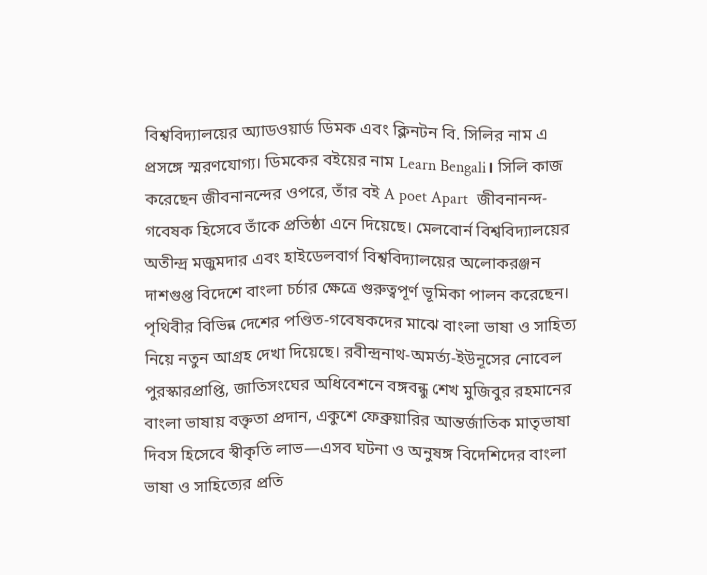বিশ্ববিদ্যালয়ের অ্যাডওয়ার্ড ডিমক এবং ক্লিনটন বি. সিলির নাম এ প্রসঙ্গে স্মরণযোগ্য। ডিমকের বইয়ের নাম Learn Bengali। সিলি কাজ করেছেন জীবনানন্দের ওপরে, তাঁর বই A poet Apart  জীবনানন্দ-গবেষক হিসেবে তাঁকে প্রতিষ্ঠা এনে দিয়েছে। মেলবোর্ন বিশ্ববিদ্যালয়ের অতীন্দ্র মজুমদার এবং হাইডেলবার্গ বিশ্ববিদ্যালয়ের অলোকরঞ্জন দাশগুপ্ত বিদেশে বাংলা চর্চার ক্ষেত্রে গুরুত্বপূর্ণ ভূমিকা পালন করেছেন। পৃথিবীর বিভিন্ন দেশের পণ্ডিত-গবেষকদের মাঝে বাংলা ভাষা ও সাহিত্য নিয়ে নতুন আগ্রহ দেখা দিয়েছে। রবীন্দ্রনাথ-অমর্ত্য-ইউনূসের নোবেল পুরস্কারপ্রাপ্তি, জাতিসংঘের অধিবেশনে বঙ্গবন্ধু শেখ মুজিবুর রহমানের বাংলা ভাষায় বক্তৃতা প্রদান, একুশে ফেব্রুয়ারির আন্তর্জাতিক মাতৃভাষা দিবস হিসেবে স্বীকৃতি লাভ—এসব ঘটনা ও অনুষঙ্গ বিদেশিদের বাংলা ভাষা ও সাহিত্যের প্রতি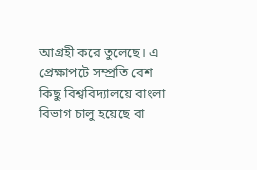আগ্রহী করে তুলেছে। এ প্রেক্ষাপটে সম্প্রতি বেশ কিছু বিশ্ববিদ্যালয়ে বাংলা বিভাগ চালু হয়েছে বা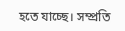হতে যাচ্ছে। সম্প্রতি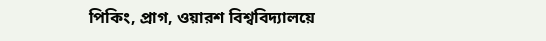পিকিং, প্রাগ, ওয়ারশ বিশ্ববিদ্যালয়ে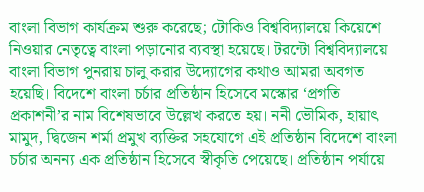বাংলা বিভাগ কার্যক্রম শুরু করেছে; টোকিও বিশ্ববিদ্যালয়ে কিয়েশে নিওয়ার নেতৃত্বে বাংলা পড়ানোর ব্যবস্থা হয়েছে। টরন্টো বিশ্ববিদ্যালয়ে বাংলা বিভাগ পুনরায় চালু করার উদ্যোগের কথাও আমরা অবগত হয়েছি। বিদেশে বাংলা চর্চার প্রতিষ্ঠান হিসেবে মস্কোর ‘প্রগতি প্রকাশনী’র নাম বিশেষভাবে উল্লেখ করতে হয়। ননী ভৌমিক, হায়াৎ মামুদ, দ্বিজেন শর্মা প্রমুখ ব্যক্তির সহযোগে এই প্রতিষ্ঠান বিদেশে বাংলা চর্চার অনন্য এক প্রতিষ্ঠান হিসেবে স্বীকৃতি পেয়েছে। প্রতিষ্ঠান পর্যায়ে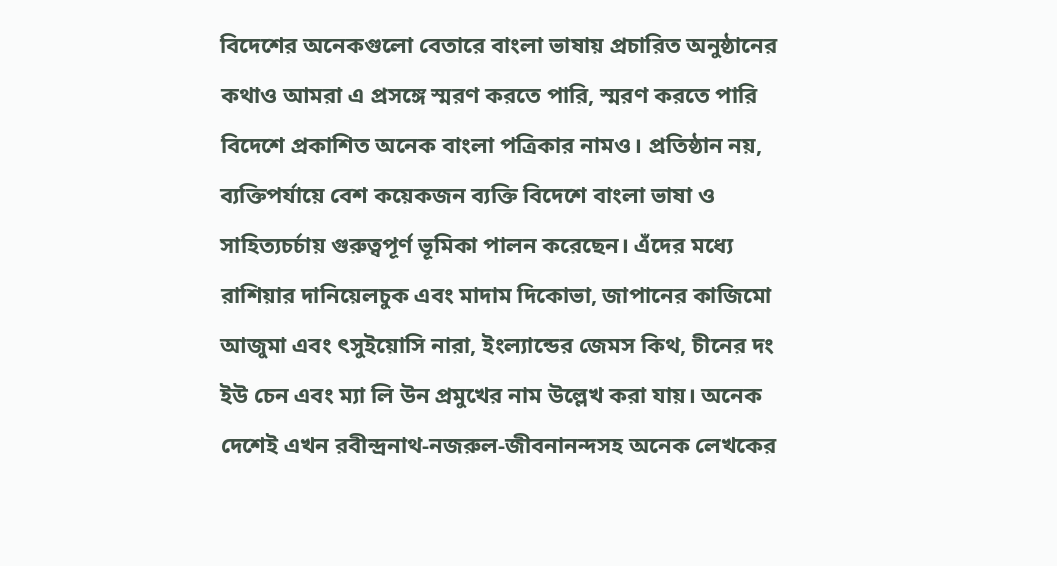বিদেশের অনেকগুলো বেতারে বাংলা ভাষায় প্রচারিত অনুষ্ঠানের কথাও আমরা এ প্রসঙ্গে স্মরণ করতে পারি, স্মরণ করতে পারি বিদেশে প্রকাশিত অনেক বাংলা পত্রিকার নামও। প্রতিষ্ঠান নয়, ব্যক্তিপর্যায়ে বেশ কয়েকজন ব্যক্তি বিদেশে বাংলা ভাষা ও সাহিত্যচর্চায় গুরুত্বপূর্ণ ভূমিকা পালন করেছেন। এঁদের মধ্যে রাশিয়ার দানিয়েলচুক এবং মাদাম দিকোভা, জাপানের কাজিমো আজুমা এবং ৎসুইয়োসি নারা, ইংল্যান্ডের জেমস কিথ, চীনের দং ইউ চেন এবং ম্যা লি উন প্রমুখের নাম উল্লেখ করা যায়। অনেক দেশেই এখন রবীন্দ্রনাথ-নজরুল-জীবনানন্দসহ অনেক লেখকের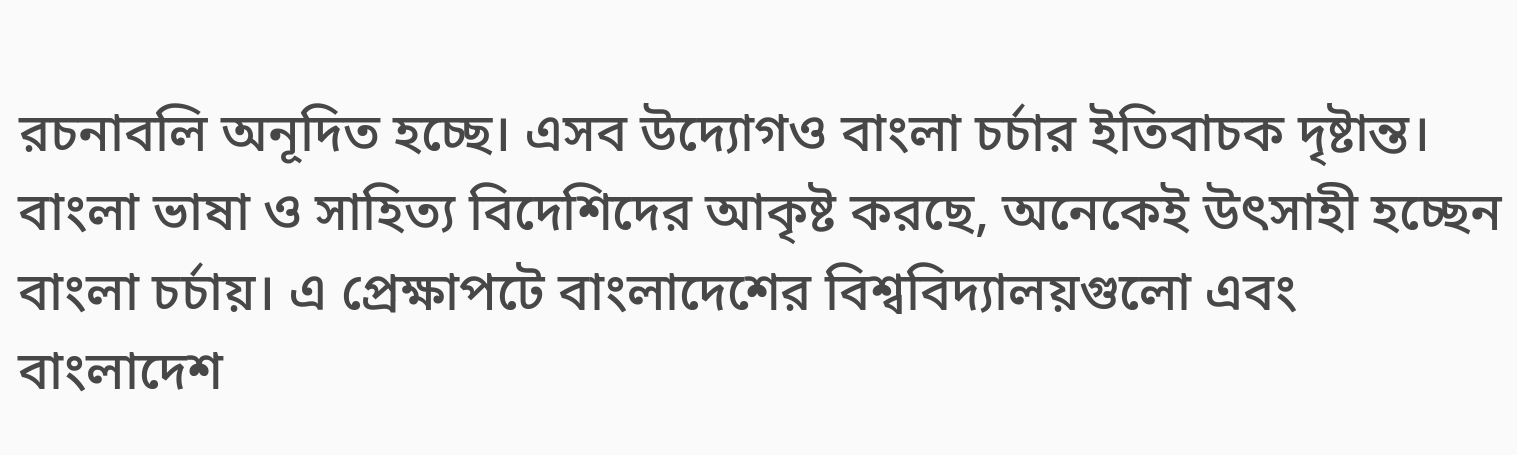রচনাবলি অনূদিত হচ্ছে। এসব উদ্যোগও বাংলা চর্চার ইতিবাচক দৃষ্টান্ত। বাংলা ভাষা ও সাহিত্য বিদেশিদের আকৃষ্ট করছে, অনেকেই উৎসাহী হচ্ছেন বাংলা চর্চায়। এ প্রেক্ষাপটে বাংলাদেশের বিশ্ববিদ্যালয়গুলো এবং বাংলাদেশ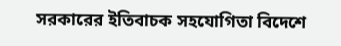সরকারের ইতিবাচক সহযোগিতা বিদেশে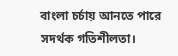বাংলা চর্চায় আনতে পারে সদর্থক গতিশীলতা।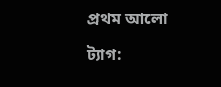প্রথম আলো

ট্যাগ: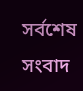সর্বশেষ সংবাদ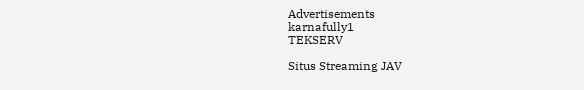Advertisements
karnafully1
TEKSERV

Situs Streaming JAV